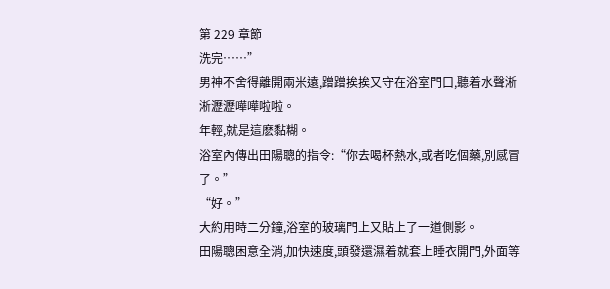第 229 章節
洗完……”
男神不舍得離開兩米遠,蹭蹭挨挨又守在浴室門口,聽着水聲淅淅瀝瀝嘩嘩啦啦。
年輕,就是這麽黏糊。
浴室內傳出田陽聰的指令:“你去喝杯熱水,或者吃個藥,別感冒了。”
“好。”
大約用時二分鐘,浴室的玻璃門上又貼上了一道側影。
田陽聰困意全消,加快速度,頭發還濕着就套上睡衣開門,外面等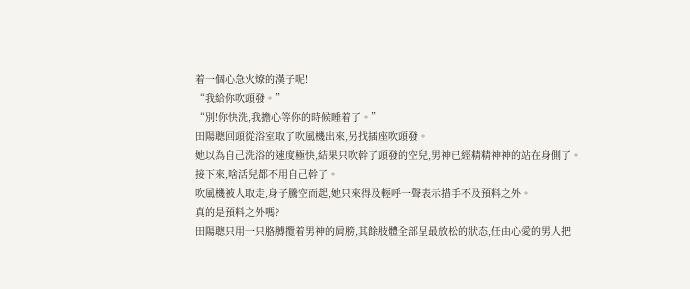着一個心急火燎的漢子呢!
“我給你吹頭發。”
“別!你快洗,我擔心等你的時候睡着了。”
田陽聰回頭從浴室取了吹風機出來,另找插座吹頭發。
她以為自己洗浴的速度極快,結果只吹幹了頭發的空兒,男神已經精精神神的站在身側了。
接下來,啥活兒都不用自己幹了。
吹風機被人取走,身子騰空而起,她只來得及輕呼一聲表示措手不及預料之外。
真的是預料之外嗎?
田陽聰只用一只胳膊攬着男神的肩膀,其餘肢體全部呈最放松的狀态,任由心愛的男人把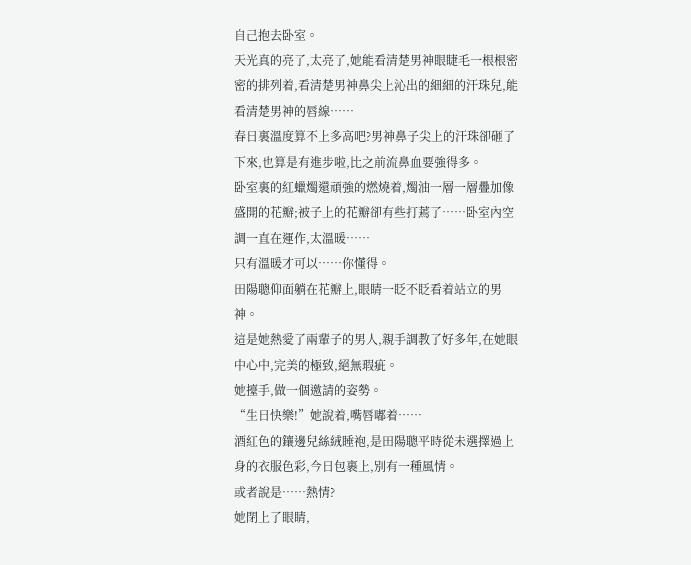自己抱去卧室。
天光真的亮了,太亮了,她能看清楚男神眼睫毛一根根密密的排列着,看清楚男神鼻尖上沁出的細細的汗珠兒,能看清楚男神的唇線……
春日裏溫度算不上多高吧?男神鼻子尖上的汗珠卻砸了下來,也算是有進步啦,比之前流鼻血要強得多。
卧室裏的紅蠟燭還頑強的燃燒着,燭油一層一層疊加像盛開的花瓣;被子上的花瓣卻有些打蔫了……卧室內空調一直在運作,太溫暖……
只有溫暖才可以……你懂得。
田陽聰仰面躺在花瓣上,眼睛一眨不眨看着站立的男神。
這是她熱愛了兩輩子的男人,親手調教了好多年,在她眼中心中,完美的極致,絕無瑕疵。
她擡手,做一個邀請的姿勢。
“生日快樂!”她說着,嘴唇嘟着……
酒紅色的鑲邊兒絲絨睡袍,是田陽聰平時從未選擇過上身的衣服色彩,今日包裹上,別有一種風情。
或者說是……熱情?
她閉上了眼睛,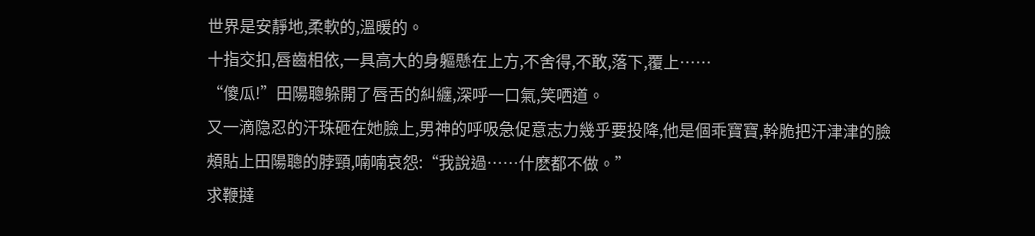世界是安靜地,柔軟的,溫暖的。
十指交扣,唇齒相依,一具高大的身軀懸在上方,不舍得,不敢,落下,覆上……
“傻瓜!”田陽聰躲開了唇舌的糾纏,深呼一口氣,笑哂道。
又一滴隐忍的汗珠砸在她臉上,男神的呼吸急促意志力幾乎要投降,他是個乖寶寶,幹脆把汗津津的臉頰貼上田陽聰的脖頸,喃喃哀怨:“我說過……什麽都不做。”
求鞭撻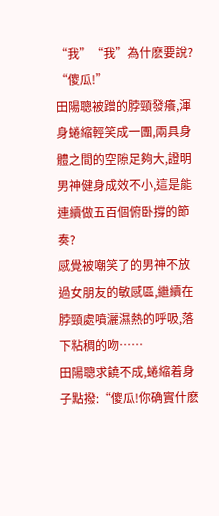“我”“我”為什麽要說?
“傻瓜!”
田陽聰被蹭的脖頸發癢,渾身蜷縮輕笑成一團,兩具身體之間的空隙足夠大,證明男神健身成效不小,這是能連續做五百個俯卧撐的節奏?
感覺被嘲笑了的男神不放過女朋友的敏感區,繼續在脖頸處噴灑濕熱的呼吸,落下粘稠的吻……
田陽聰求饒不成,蜷縮着身子點撥:“傻瓜!你确實什麽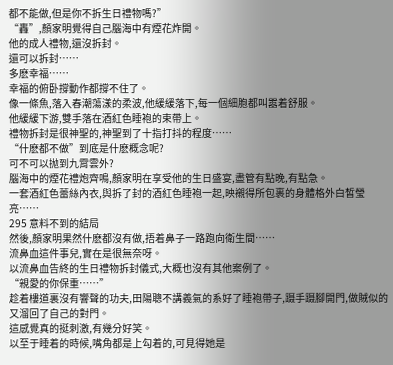都不能做,但是你不拆生日禮物嗎?”
“轟”,顏家明覺得自己腦海中有煙花炸開。
他的成人禮物,還沒拆封。
還可以拆封……
多麽幸福……
幸福的俯卧撐動作都撐不住了。
像一條魚,落入春潮蕩漾的柔波,他緩緩落下,每一個細胞都叫嚣着舒服。
他緩緩下游,雙手落在酒紅色睡袍的束帶上。
禮物拆封是很神聖的,神聖到了十指打抖的程度……
“什麽都不做”到底是什麽概念呢?
可不可以抛到九霄雲外?
腦海中的煙花禮炮齊鳴,顏家明在享受他的生日盛宴,盡管有點晚,有點急。
一套酒紅色蕾絲內衣,與拆了封的酒紅色睡袍一起,映襯得所包裹的身體格外白皙瑩亮……
295 意料不到的結局
然後,顏家明果然什麽都沒有做,捂着鼻子一路跑向衛生間……
流鼻血這件事兒,實在是很無奈呀。
以流鼻血告終的生日禮物拆封儀式,大概也沒有其他案例了。
“親愛的你保重……”
趁着樓道裏沒有響聲的功夫,田陽聰不講義氣的系好了睡袍帶子,蹑手蹑腳開門,做賊似的又溜回了自己的對門。
這感覺真的挺刺激,有幾分好笑。
以至于睡着的時候,嘴角都是上勾着的,可見得她是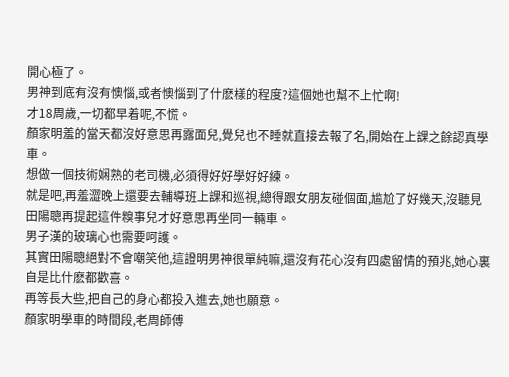開心極了。
男神到底有沒有懊惱,或者懊惱到了什麽樣的程度?這個她也幫不上忙啊!
才18周歲,一切都早着呢,不慌。
顏家明羞的當天都沒好意思再露面兒,覺兒也不睡就直接去報了名,開始在上課之餘認真學車。
想做一個技術娴熟的老司機,必須得好好學好好練。
就是吧,再羞澀晚上還要去輔導班上課和巡視,總得跟女朋友碰個面,尴尬了好幾天,沒聽見田陽聰再提起這件糗事兒才好意思再坐同一輛車。
男子漢的玻璃心也需要呵護。
其實田陽聰絕對不會嘲笑他,這證明男神很單純嘛,還沒有花心沒有四處留情的預兆,她心裏自是比什麽都歡喜。
再等長大些,把自己的身心都投入進去,她也願意。
顏家明學車的時間段,老周師傅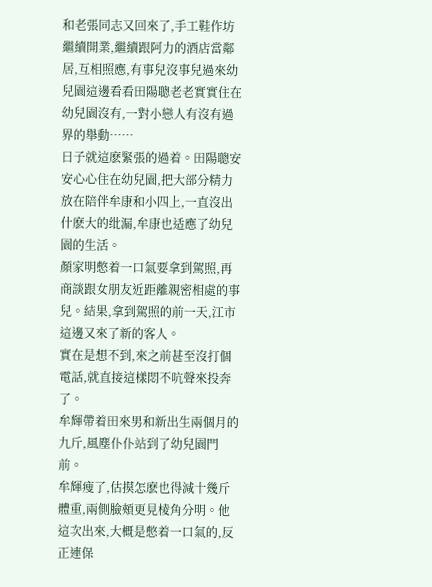和老張同志又回來了,手工鞋作坊繼續開業,繼續跟阿力的酒店當鄰居,互相照應,有事兒沒事兒過來幼兒園這邊看看田陽聰老老實實住在幼兒園沒有,一對小戀人有沒有過界的舉動……
日子就這麽緊張的過着。田陽聰安安心心住在幼兒園,把大部分精力放在陪伴牟康和小四上,一直沒出什麽大的纰漏,牟康也适應了幼兒園的生活。
顏家明憋着一口氣要拿到駕照,再商談跟女朋友近距離親密相處的事兒。結果,拿到駕照的前一天,江市這邊又來了新的客人。
實在是想不到,來之前甚至沒打個電話,就直接這樣悶不吭聲來投奔了。
牟輝帶着田來男和新出生兩個月的九斤,風塵仆仆站到了幼兒園門前。
牟輝瘦了,估摸怎麽也得減十幾斤體重,兩側臉頰更見棱角分明。他這次出來,大概是憋着一口氣的,反正連保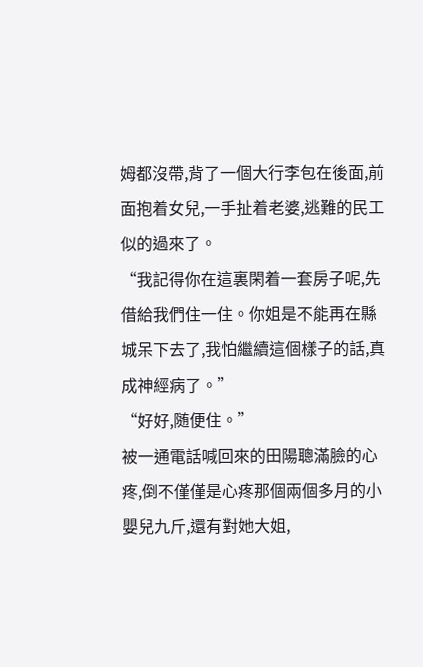姆都沒帶,背了一個大行李包在後面,前面抱着女兒,一手扯着老婆,逃難的民工似的過來了。
“我記得你在這裏閑着一套房子呢,先借給我們住一住。你姐是不能再在縣城呆下去了,我怕繼續這個樣子的話,真成神經病了。”
“好好,随便住。”
被一通電話喊回來的田陽聰滿臉的心疼,倒不僅僅是心疼那個兩個多月的小嬰兒九斤,還有對她大姐,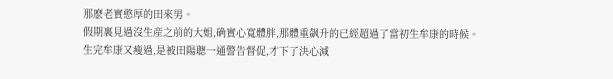那麽老實憨厚的田來男。
假期裏見過沒生産之前的大姐,确實心寬體胖,那體重飙升的已經超過了當初生牟康的時候。
生完牟康又瘦過,是被田陽聰一通警告督促,才下了決心減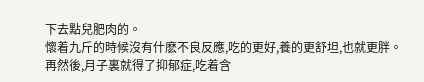下去點兒肥肉的。
懷着九斤的時候沒有什麽不良反應,吃的更好,養的更舒坦,也就更胖。
再然後,月子裏就得了抑郁症,吃着含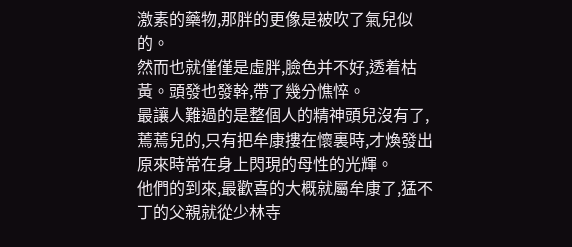激素的藥物,那胖的更像是被吹了氣兒似的。
然而也就僅僅是虛胖,臉色并不好,透着枯黃。頭發也發幹,帶了幾分憔悴。
最讓人難過的是整個人的精神頭兒沒有了,蔫蔫兒的,只有把牟康摟在懷裏時,才煥發出原來時常在身上閃現的母性的光輝。
他們的到來,最歡喜的大概就屬牟康了,猛不丁的父親就從少林寺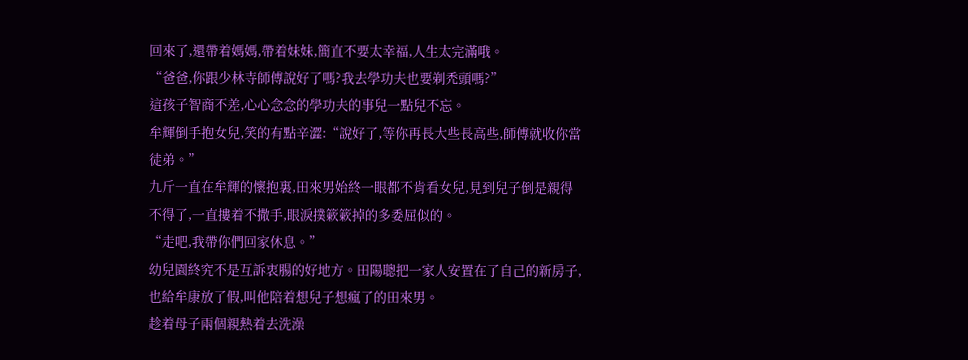回來了,還帶着媽媽,帶着妹妹,簡直不要太幸福,人生太完滿哦。
“爸爸,你跟少林寺師傅說好了嗎?我去學功夫也要剃禿頭嗎?”
這孩子智商不差,心心念念的學功夫的事兒一點兒不忘。
牟輝倒手抱女兒,笑的有點辛澀:“說好了,等你再長大些長高些,師傅就收你當徒弟。”
九斤一直在牟輝的懷抱裏,田來男始終一眼都不肯看女兒,見到兒子倒是親得不得了,一直摟着不撒手,眼淚撲簌簌掉的多委屈似的。
“走吧,我帶你們回家休息。”
幼兒園終究不是互訴衷腸的好地方。田陽聰把一家人安置在了自己的新房子,也給牟康放了假,叫他陪着想兒子想瘋了的田來男。
趁着母子兩個親熱着去洗澡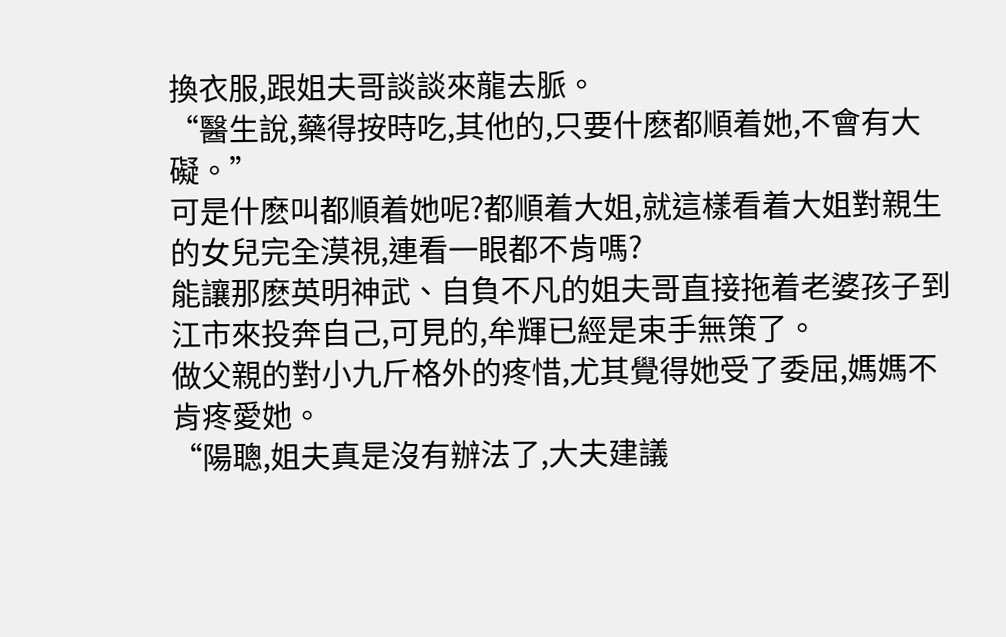換衣服,跟姐夫哥談談來龍去脈。
“醫生說,藥得按時吃,其他的,只要什麽都順着她,不會有大礙。”
可是什麽叫都順着她呢?都順着大姐,就這樣看着大姐對親生的女兒完全漠視,連看一眼都不肯嗎?
能讓那麽英明神武、自負不凡的姐夫哥直接拖着老婆孩子到江市來投奔自己,可見的,牟輝已經是束手無策了。
做父親的對小九斤格外的疼惜,尤其覺得她受了委屈,媽媽不肯疼愛她。
“陽聰,姐夫真是沒有辦法了,大夫建議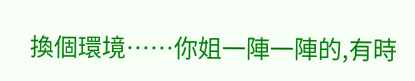換個環境……你姐一陣一陣的,有時